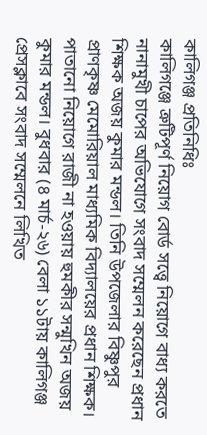কালিগঞ্জ প্রতিনিধিঃ
কালিগঞ্জে ত্রুটিপূর্ণ নিয়োগ বোর্ড সত্ত্বে নিয়োগে বাধ্য করতে নানামুখী চাপের অভিযোগে সংবাদ সম্মেলন করেছেন প্রধান শিক্ষক অজয় কুমার মন্ডল। তিনি উপজেলার বিষ্ণুপুর প্রাণকৃষ্ণ মেমোরিয়াল মাধ্যমিক বিদ্যালয়ের প্রধান শিক্ষক। পাতানো নিয়োগে রাজী না হওয়ায় হুমকীর সন্মুখিন অজয় কুমার মন্ডল। বুধবার (৪ মার্চ-২৬) বেলা ১১টায় কালিগঞ্জ প্রেসক্লাবে সংবাদ সম্মেলনে লিখিত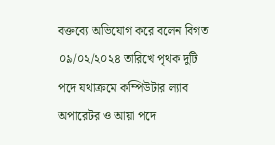বক্তব্যে অভিযোগ করে বলেন বিগত ০৯/০২/২০২৪ তারিখে পৃথক দুটি পদে যথাক্রমে কম্পিউটার ল্যাব অপারেটর ও আয়া পদে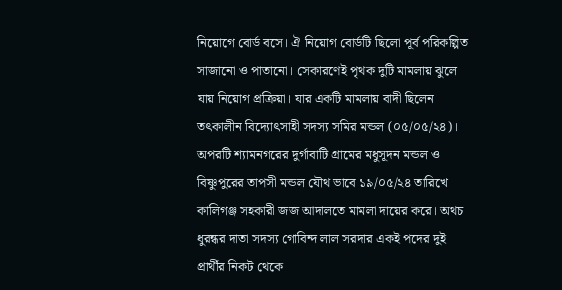নিয়োগে বোর্ড বসে। ঐ নিয়োগ বোর্ডটি ছিলো পূর্ব পরিকল্পিত সাজানো ও পাতানো। সেকারণেই পৃথক দুটি মামলায় ঝুলে যায় নিয়োগ প্রক্রিয়া। যার একটি মামলায় বাদী ছিলেন তৎকালীন বিদ্যোৎসাহী সদস্য সমির মন্ডল (০৫/০৫/২৪)। অপরটি শ্যামনগরের দুর্গাবাটি গ্রামের মধুসূদন মন্ডল ও বিষ্ণুপুরের তাপসী মন্ডল যৌথ ভাবে ১৯/০৫/২৪ তারিখে কালিগঞ্জ সহকারী জজ আদালতে মামলা দায়ের করে। অথচ ধুরন্ধর দাতা সদস্য গোবিন্দ লাল সরদার একই পদের দুই প্রার্থীর নিকট থেকে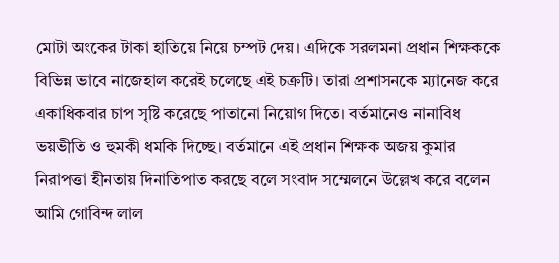মোটা অংকের টাকা হাতিয়ে নিয়ে চম্পট দেয়। এদিকে সরলমনা প্রধান শিক্ষককে বিভিন্ন ভাবে নাজেহাল করেই চলেছে এই চক্রটি। তারা প্রশাসনকে ম্যানেজ করে একাধিকবার চাপ সৃষ্টি করেছে পাতানো নিয়োগ দিতে। বর্তমানেও নানাবিধ ভয়ভীতি ও হুমকী ধমকি দিচ্ছে। বর্তমানে এই প্রধান শিক্ষক অজয় কুমার নিরাপত্তা হীনতায় দিনাতিপাত করছে বলে সংবাদ সম্মেলনে উল্লেখ করে বলেন আমি গোবিন্দ লাল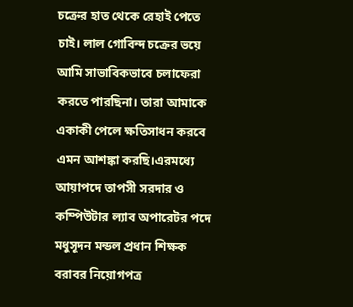চক্রের হাত থেকে রেহাই পেতে চাই। লাল গোবিন্দ চক্রের ভয়ে আমি সাভাবিকভাবে চলাফেরা করতে পারছিনা। তারা আমাকে একাকী পেলে ক্ষতিসাধন করবে এমন আশঙ্কা করছি।এরমধ্যে আয়াপদে তাপসী সরদার ও কম্পিউটার ল্যাব অপারেটর পদে মধুসূদন মন্ডল প্রধান শিক্ষক বরাবর নিয়োগপত্র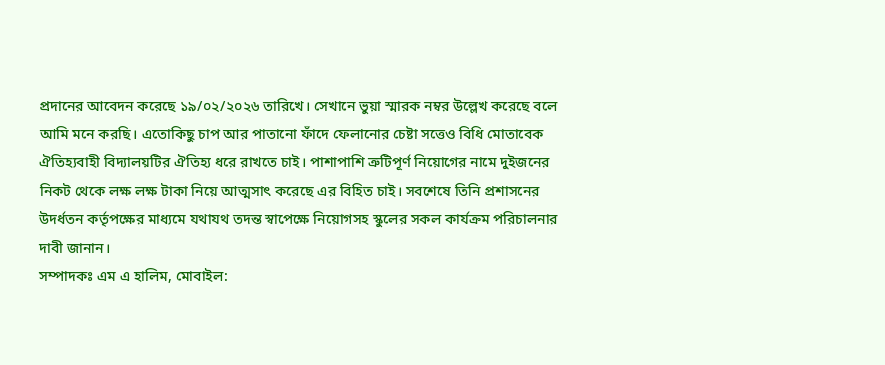প্রদানের আবেদন করেছে ১৯/০২/২০২৬ তারিখে। সেখানে ভুয়া স্মারক নম্বর উল্লেখ করেছে বলে আমি মনে করছি। এতোকিছু চাপ আর পাতানো ফাঁদে ফেলানোর চেষ্টা সত্তেও বিধি মোতাবেক ঐতিহ্যবাহী বিদ্যালয়টির ঐতিহ্য ধরে রাখতে চাই। পাশাপাশি ত্রুটিপূর্ণ নিয়োগের নামে দুইজনের নিকট থেকে লক্ষ লক্ষ টাকা নিয়ে আত্মসাৎ করেছে এর বিহিত চাই। সবশেষে তিনি প্রশাসনের উদর্ধতন কর্তৃপক্ষের মাধ্যমে যথাযথ তদন্ত স্বাপেক্ষে নিয়োগসহ স্কুলের সকল কার্যক্রম পরিচালনার দাবী জানান।
সম্পাদকঃ এম এ হালিম, মোবাইল: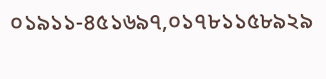০১৯১১-৪৫১৬৯৭,০১৭৮১১৫৮৯২৯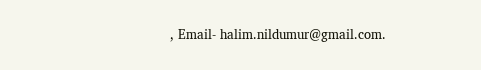, Email- halim.nildumur@gmail.com.